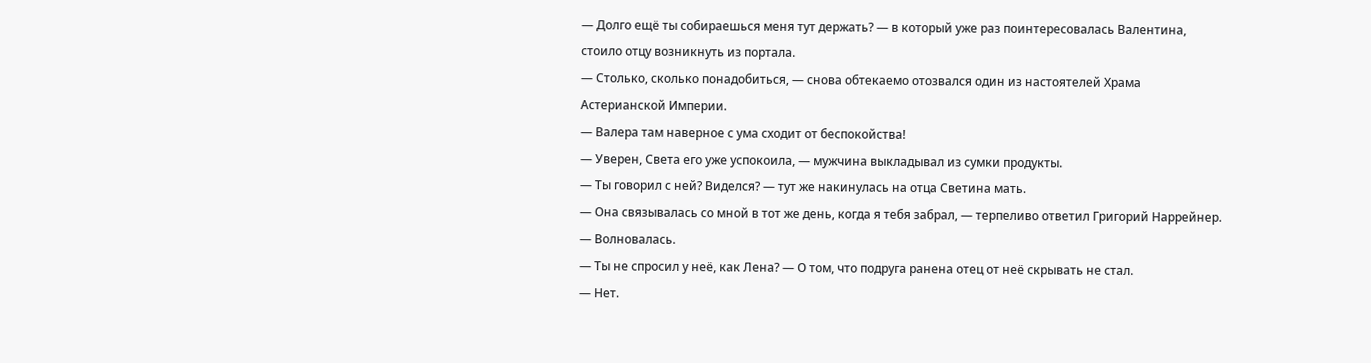— Долго ещё ты собираешься меня тут держать? — в который уже раз поинтересовалась Валентина, стоило отцу возникнуть из портала.
— Столько, сколько понадобиться, — снова обтекаемо отозвался один из настоятелей Храма Астерианской Империи.
— Валера там наверное с ума сходит от беспокойства!
— Уверен, Света его уже успокоила, — мужчина выкладывал из сумки продукты.
— Ты говорил с ней? Виделся? — тут же накинулась на отца Светина мать.
— Она связывалась со мной в тот же день, когда я тебя забрал, — терпеливо ответил Григорий Наррейнер. — Волновалась.
— Ты не спросил у неё, как Лена? — О том, что подруга ранена отец от неё скрывать не стал.
— Нет.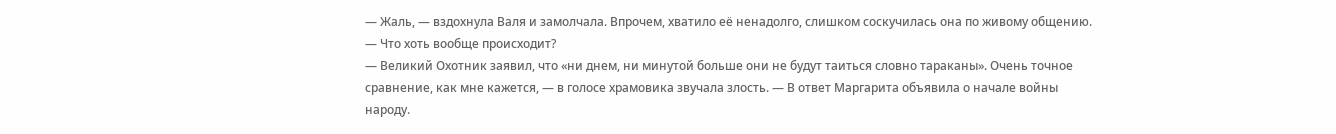— Жаль, — вздохнула Валя и замолчала. Впрочем, хватило её ненадолго, слишком соскучилась она по живому общению. — Что хоть вообще происходит?
— Великий Охотник заявил, что «ни днем, ни минутой больше они не будут таиться словно тараканы». Очень точное сравнение, как мне кажется, — в голосе храмовика звучала злость. — В ответ Маргарита объявила о начале войны народу.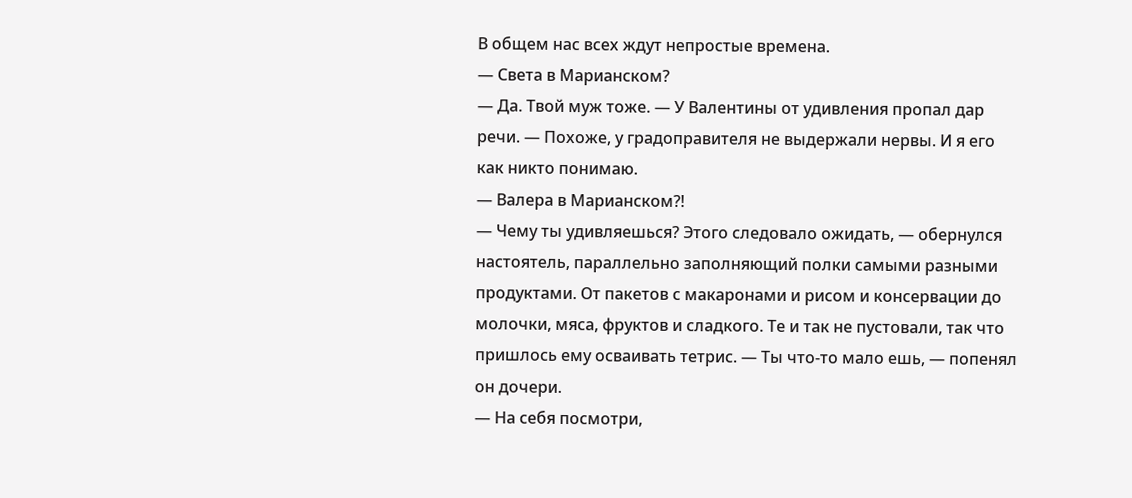В общем нас всех ждут непростые времена.
— Света в Марианском?
— Да. Твой муж тоже. — У Валентины от удивления пропал дар речи. — Похоже, у градоправителя не выдержали нервы. И я его как никто понимаю.
— Валера в Марианском?!
— Чему ты удивляешься? Этого следовало ожидать, — обернулся настоятель, параллельно заполняющий полки самыми разными продуктами. От пакетов с макаронами и рисом и консервации до молочки, мяса, фруктов и сладкого. Те и так не пустовали, так что пришлось ему осваивать тетрис. — Ты что-то мало ешь, — попенял он дочери.
— На себя посмотри,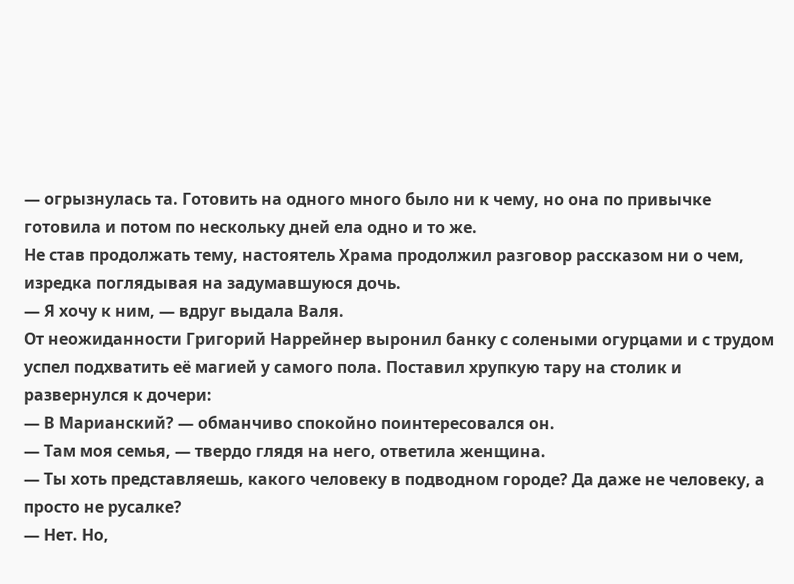— огрызнулась та. Готовить на одного много было ни к чему, но она по привычке готовила и потом по нескольку дней ела одно и то же.
Не став продолжать тему, настоятель Храма продолжил разговор рассказом ни о чем, изредка поглядывая на задумавшуюся дочь.
— Я хочу к ним, — вдруг выдала Валя.
От неожиданности Григорий Наррейнер выронил банку с солеными огурцами и с трудом успел подхватить её магией у самого пола. Поставил хрупкую тару на столик и развернулся к дочери:
— В Марианский? — обманчиво спокойно поинтересовался он.
— Там моя семья, — твердо глядя на него, ответила женщина.
— Ты хоть представляешь, какого человеку в подводном городе? Да даже не человеку, а просто не русалке?
— Нет. Но,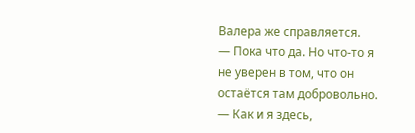Валера же справляется.
— Пока что да. Но что-то я не уверен в том, что он остаётся там добровольно.
— Как и я здесь,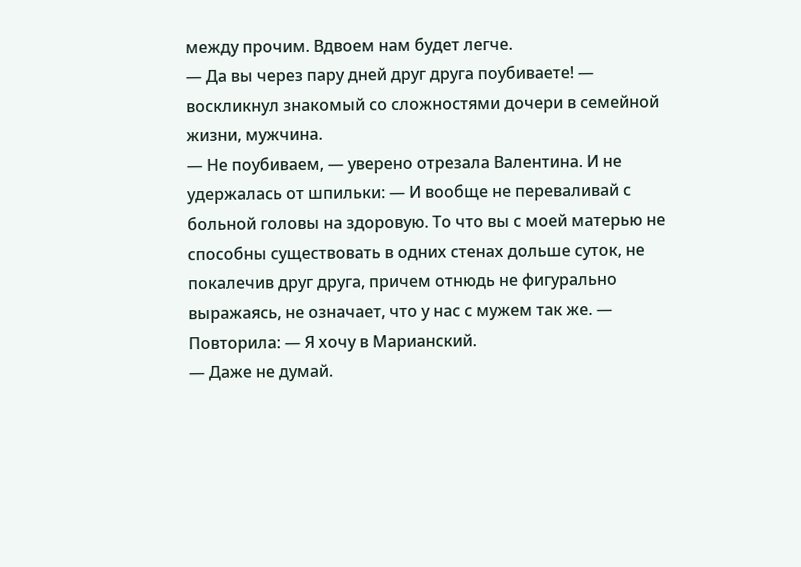между прочим. Вдвоем нам будет легче.
— Да вы через пару дней друг друга поубиваете! — воскликнул знакомый со сложностями дочери в семейной жизни, мужчина.
— Не поубиваем, — уверено отрезала Валентина. И не удержалась от шпильки: — И вообще не переваливай с больной головы на здоровую. То что вы с моей матерью не способны существовать в одних стенах дольше суток, не покалечив друг друга, причем отнюдь не фигурально выражаясь, не означает, что у нас с мужем так же. — Повторила: — Я хочу в Марианский.
— Даже не думай.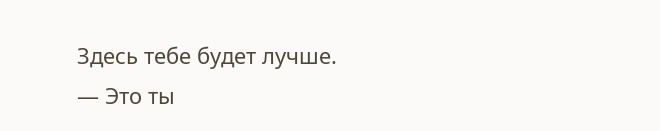Здесь тебе будет лучше.
— Это ты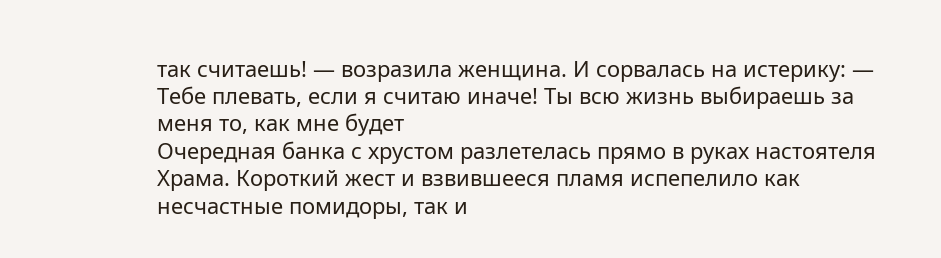так считаешь! — возразила женщина. И сорвалась на истерику: — Тебе плевать, если я считаю иначе! Ты всю жизнь выбираешь за меня то, как мне будет
Очередная банка с хрустом разлетелась прямо в руках настоятеля Храма. Короткий жест и взвившееся пламя испепелило как несчастные помидоры, так и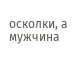осколки, а мужчина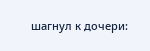шагнул к дочери: